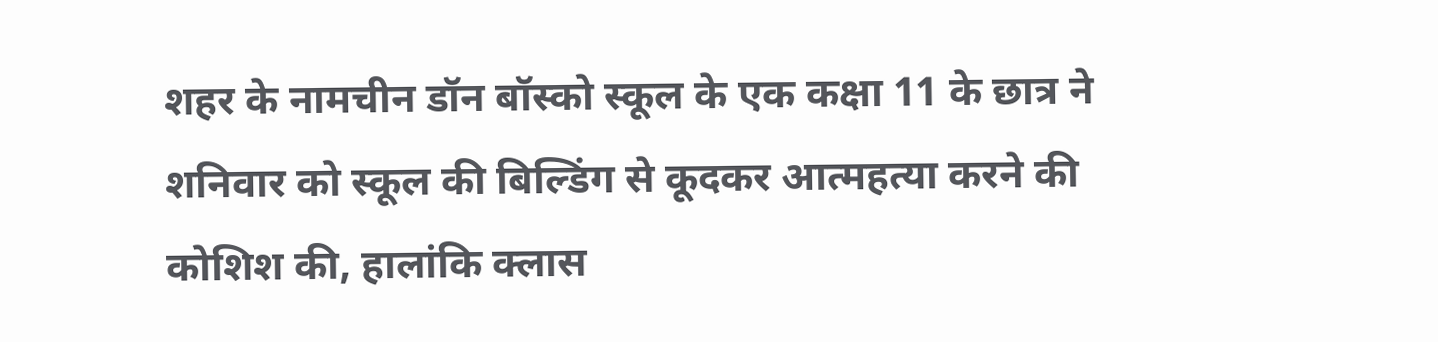शहर के नामचीन डॉन बॉस्को स्कूल के एक कक्षा 11 के छात्र ने शनिवार को स्कूल की बिल्डिंग से कूदकर आत्महत्या करने की कोशिश की, हालांकि क्लास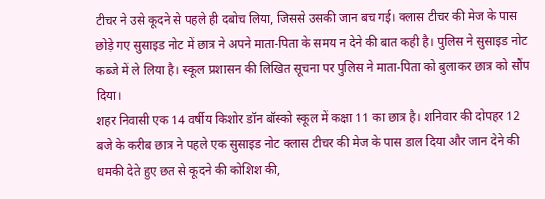टीचर ने उसे कूदने से पहले ही दबोच लिया, जिससे उसकी जान बच गई। क्लास टीचर की मेज के पास छोड़े गए सुसाइड नोट में छात्र ने अपने माता-पिता के समय न देने की बात कही है। पुलिस ने सुसाइड नोट कब्जे में ले लिया है। स्कूल प्रशासन की लिखित सूचना पर पुलिस ने माता-पिता को बुलाकर छात्र को सौंप दिया।
शहर निवासी एक 14 वर्षीय किशोर डॉन बॉस्को स्कूल में कक्षा 11 का छात्र है। शनिवार की दोपहर 12 बजे के करीब छात्र ने पहले एक सुसाइड नोट क्लास टीचर की मेज के पास डाल दिया और जान देने की धमकी देते हुए छत से कूदने की कोशिश की,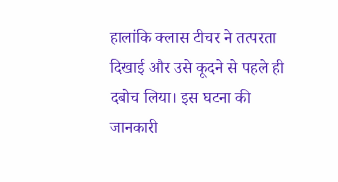हालांकि क्लास टीचर ने तत्परता दिखाई और उसे कूदने से पहले ही दबोच लिया। इस घटना की जानकारी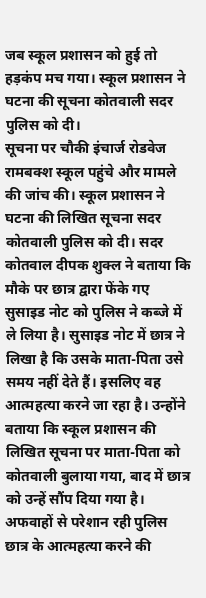जब स्कूल प्रशासन को हुई तो हड़कंप मच गया। स्कूल प्रशासन ने घटना की सूचना कोतवाली सदर पुलिस को दी।
सूचना पर चौकी इंचार्ज रोडवेज रामबक्श स्कूल पहुंचे और मामले की जांच की। स्कूल प्रशासन ने घटना की लिखित सूचना सदर कोतवाली पुलिस को दी। सदर कोतवाल दीपक शुक्ल ने बताया कि मौके पर छात्र द्वारा फेंके गए सुसाइड नोट को पुलिस ने कब्जे में ले लिया है। सुसाइड नोट में छात्र ने लिखा है कि उसके माता-पिता उसे समय नहीं देते हैं। इसलिए वह आत्महत्या करने जा रहा है। उन्होंने बताया कि स्कूल प्रशासन की लिखित सूचना पर माता-पिता को कोतवाली बुलाया गया, बाद में छात्र को उन्हें सौंप दिया गया है।
अफवाहों से परेशान रही पुलिस
छात्र के आत्महत्या करने की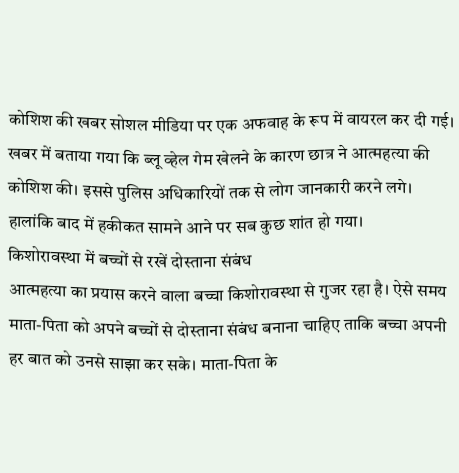कोशिश की खबर सोशल मीडिया पर एक अफवाह के रूप में वायरल कर दी गई। खबर में बताया गया कि ब्लू व्हेल गेम खेलने के कारण छात्र ने आत्महत्या की कोशिश की। इससे पुलिस अधिकारियों तक से लोग जानकारी करने लगे। हालांकि बाद में हकीकत सामने आने पर सब कुछ शांत हो गया।
किशोरावस्था में बच्चों से रखें दोस्ताना संबंध
आत्महत्या का प्रयास करने वाला बच्चा किशोरावस्था से गुजर रहा है। ऐसे समय माता-पिता को अपने बच्चों से दोस्ताना संबंध बनाना चाहिए ताकि बच्चा अपनी हर बात को उनसे साझा कर सके। माता-पिता के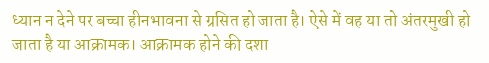ध्यान न देने पर बच्चा हीनभावना से ग्रसित हो जाता है। ऐसे में वह या तो अंतरमुखी हो जाता है या आक्रामक। आक्रामक होने की दशा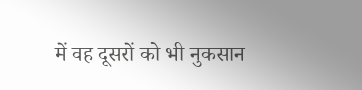में वह दूसरों को भी नुकसान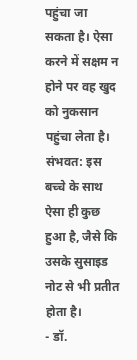पहुंचा जा सकता है। ऐसा करने में सक्षम न होने पर वह खुद को नुकसान पहुंचा लेता है। संभवत: इस बच्चे के साथ ऐसा ही कुछ हुआ है, जैसे कि उसके सुसाइड नोट से भी प्रतीत होता है।
- डॉ.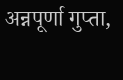अन्नपूर्णा गुप्ता,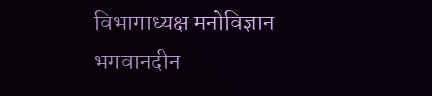विभागाध्यक्ष मनोविज्ञान
भगवानदीन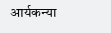आर्यकन्या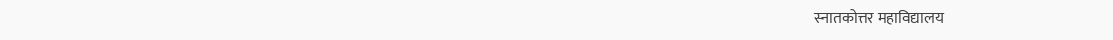स्नातकोत्तर महाविद्यालय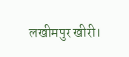लखीमपुर खीरी।